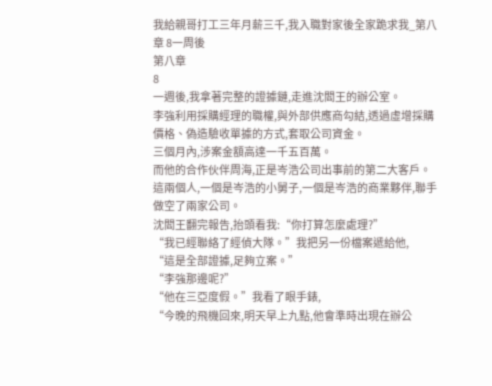我給親哥打工三年月薪三千,我入職對家後全家跪求我_第八章 8一周後
第八章
8
一週後,我拿著完整的證據鏈,走進沈閻王的辦公室。
李強利用採購經理的職權,與外部供應商勾結,透過虛增採購價格、偽造驗收單據的方式,套取公司資金。
三個月內,涉案金額高達一千五百萬。
而他的合作伙伴周海,正是岑浩公司出事前的第二大客戶。
這兩個人,一個是岑浩的小舅子,一個是岑浩的商業夥伴,聯手做空了兩家公司。
沈閻王翻完報告,抬頭看我:“你打算怎麼處理?”
“我已經聯絡了經偵大隊。”我把另一份檔案遞給他,
“這是全部證據,足夠立案。”
“李強那邊呢?”
“他在三亞度假。”我看了眼手錶,
“今晚的飛機回來,明天早上九點,他會準時出現在辦公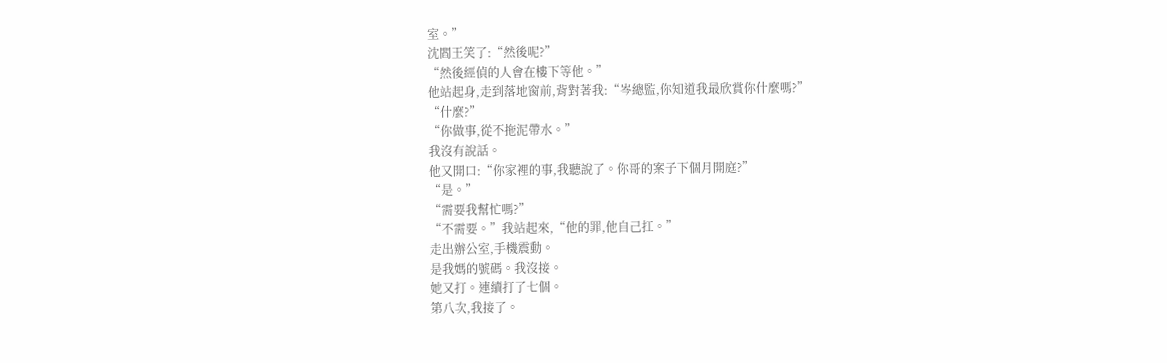室。”
沈閻王笑了:“然後呢?”
“然後經偵的人會在樓下等他。”
他站起身,走到落地窗前,背對著我:“岑總監,你知道我最欣賞你什麼嗎?”
“什麼?”
“你做事,從不拖泥帶水。”
我沒有說話。
他又開口:“你家裡的事,我聽說了。你哥的案子下個月開庭?”
“是。”
“需要我幫忙嗎?”
“不需要。”我站起來,“他的罪,他自己扛。”
走出辦公室,手機震動。
是我媽的號碼。我沒接。
她又打。連續打了七個。
第八次,我接了。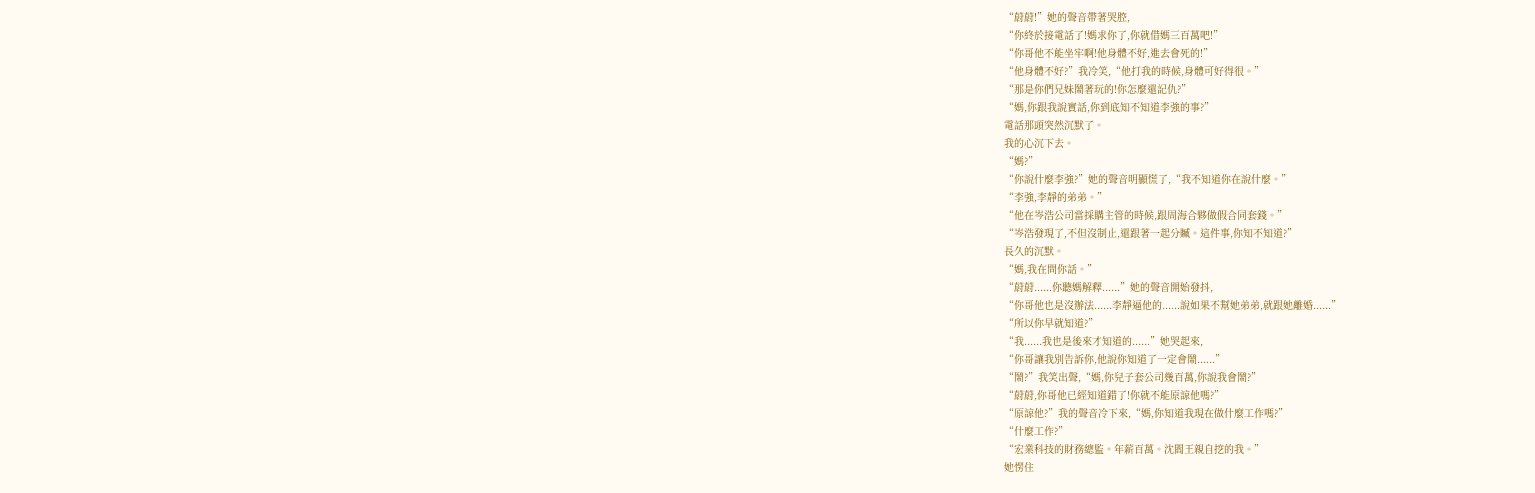“蔚蔚!”她的聲音帶著哭腔,
“你終於接電話了!媽求你了,你就借媽三百萬吧!”
“你哥他不能坐牢啊!他身體不好,進去會死的!”
“他身體不好?”我冷笑,“他打我的時候,身體可好得很。”
“那是你們兄妹鬧著玩的!你怎麼還記仇?”
“媽,你跟我說實話,你到底知不知道李強的事?”
電話那頭突然沉默了。
我的心沉下去。
“媽?”
“你說什麼李強?”她的聲音明顯慌了,“我不知道你在說什麼。”
“李強,李靜的弟弟。”
“他在岑浩公司當採購主管的時候,跟周海合夥做假合同套錢。”
“岑浩發現了,不但沒制止,還跟著一起分贓。這件事,你知不知道?”
長久的沉默。
“媽,我在問你話。”
“蔚蔚......你聽媽解釋......”她的聲音開始發抖,
“你哥他也是沒辦法......李靜逼他的......說如果不幫她弟弟,就跟她離婚......”
“所以你早就知道?”
“我......我也是後來才知道的......”她哭起來,
“你哥讓我別告訴你,他說你知道了一定會鬧......”
“鬧?”我笑出聲,“媽,你兒子套公司幾百萬,你說我會鬧?”
“蔚蔚,你哥他已經知道錯了!你就不能原諒他嗎?”
“原諒他?”我的聲音冷下來,“媽,你知道我現在做什麼工作嗎?”
“什麼工作?”
“宏業科技的財務總監。年薪百萬。沈閻王親自挖的我。”
她愣住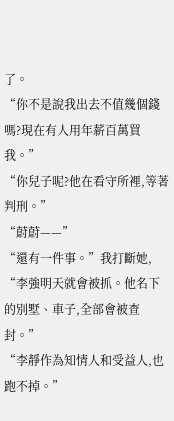了。
“你不是說我出去不值幾個錢嗎?現在有人用年薪百萬買我。”
“你兒子呢?他在看守所裡,等著判刑。”
“蔚蔚——”
“還有一件事。”我打斷她,
“李強明天就會被抓。他名下的別墅、車子,全部會被查封。”
“李靜作為知情人和受益人,也跑不掉。”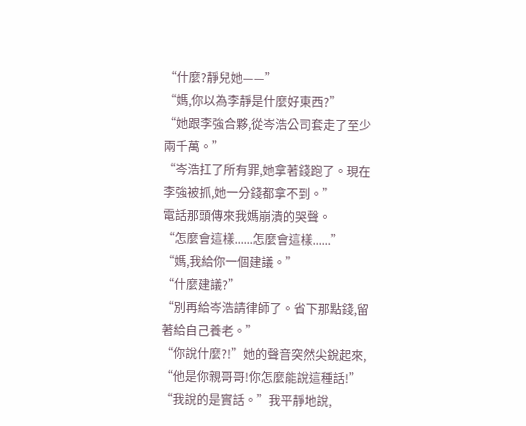“什麼?靜兒她——”
“媽,你以為李靜是什麼好東西?”
“她跟李強合夥,從岑浩公司套走了至少兩千萬。”
“岑浩扛了所有罪,她拿著錢跑了。現在李強被抓,她一分錢都拿不到。”
電話那頭傳來我媽崩潰的哭聲。
“怎麼會這樣......怎麼會這樣......”
“媽,我給你一個建議。”
“什麼建議?”
“別再給岑浩請律師了。省下那點錢,留著給自己養老。”
“你說什麼?!”她的聲音突然尖銳起來,
“他是你親哥哥!你怎麼能說這種話!”
“我說的是實話。”我平靜地說,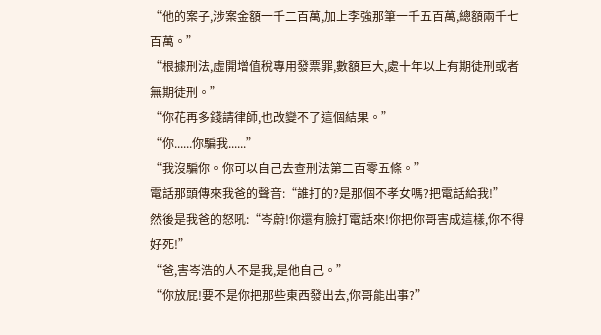“他的案子,涉案金額一千二百萬,加上李強那筆一千五百萬,總額兩千七百萬。”
“根據刑法,虛開增值稅專用發票罪,數額巨大,處十年以上有期徒刑或者無期徒刑。”
“你花再多錢請律師,也改變不了這個結果。”
“你......你騙我......”
“我沒騙你。你可以自己去查刑法第二百零五條。”
電話那頭傳來我爸的聲音:“誰打的?是那個不孝女嗎?把電話給我!”
然後是我爸的怒吼:“岑蔚!你還有臉打電話來!你把你哥害成這樣,你不得好死!”
“爸,害岑浩的人不是我,是他自己。”
“你放屁!要不是你把那些東西發出去,你哥能出事?”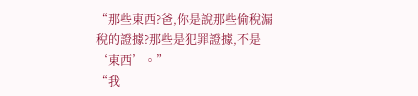“那些東西?爸,你是說那些偷稅漏稅的證據?那些是犯罪證據,不是‘東西’。”
“我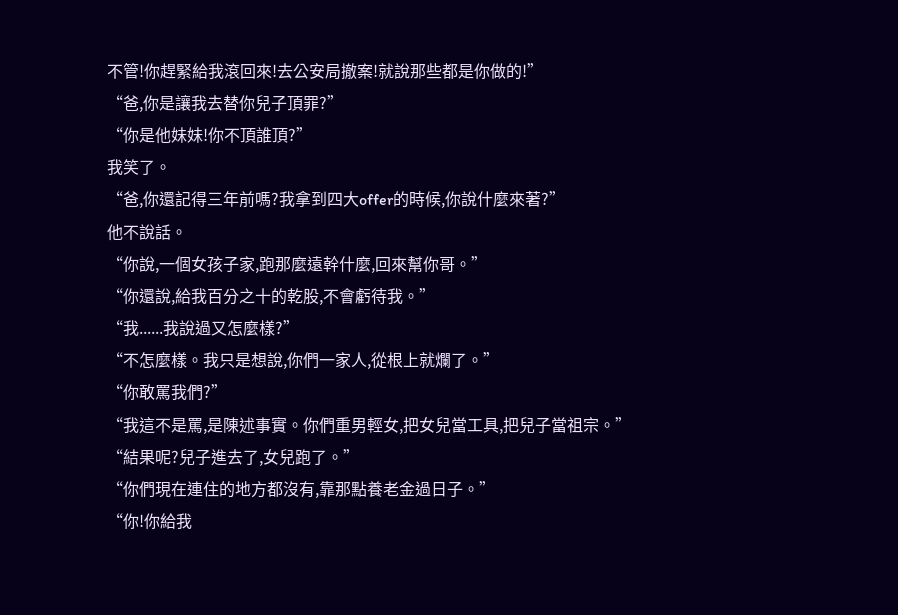不管!你趕緊給我滾回來!去公安局撤案!就說那些都是你做的!”
“爸,你是讓我去替你兒子頂罪?”
“你是他妹妹!你不頂誰頂?”
我笑了。
“爸,你還記得三年前嗎?我拿到四大offer的時候,你說什麼來著?”
他不說話。
“你說,一個女孩子家,跑那麼遠幹什麼,回來幫你哥。”
“你還說,給我百分之十的乾股,不會虧待我。”
“我......我說過又怎麼樣?”
“不怎麼樣。我只是想說,你們一家人,從根上就爛了。”
“你敢罵我們?”
“我這不是罵,是陳述事實。你們重男輕女,把女兒當工具,把兒子當祖宗。”
“結果呢?兒子進去了,女兒跑了。”
“你們現在連住的地方都沒有,靠那點養老金過日子。”
“你!你給我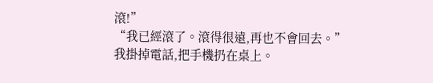滾!”
“我已經滾了。滾得很遠,再也不會回去。”
我掛掉電話,把手機扔在桌上。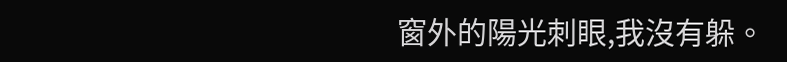窗外的陽光刺眼,我沒有躲。